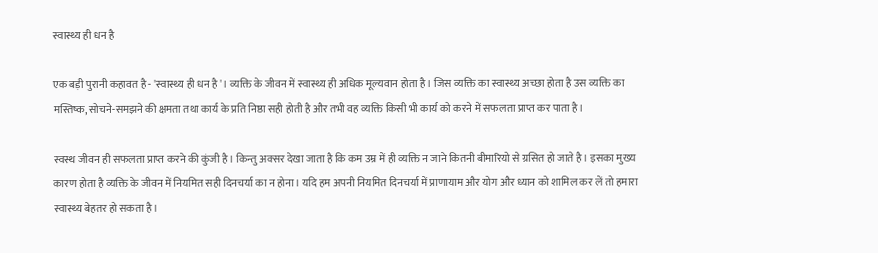स्वास्थ्य ही धन है

एक बड़ी पुरानी कहावत है - 'स्वास्थ्य ही धन है'। व्यक्ति के जीवन में स्वास्थ्य ही अधिक मूल्यवान होता है। जिस व्यक्ति का स्वास्थ्य अच्छा होता है उस व्यक्ति का मस्तिष्क, सोचने-समझने की क्षमता तथा कार्य के प्रति निष्ठा सही होती है और तभी वह व्यक्ति किसी भी कार्य को करने में सफलता प्राप्त कर पाता है।

स्वस्थ जीवन ही सफलता प्राप्त करने की कुंजी है। किन्तु अक्सर देखा जाता है कि कम उम्र में ही व्यक्ति न जाने कितनी बीमारियो से ग्रसित हो जाते है। इसका मुख्य कारण होता है व्यक्ति के जीवन में नियमित सही दिनचर्या का न होना। यदि हम अपनी नियमित दिनचर्या में प्राणायाम और योग और ध्यान को शामिल कर लें तो हमारा स्वास्थ्य बेहतर हो सकता है।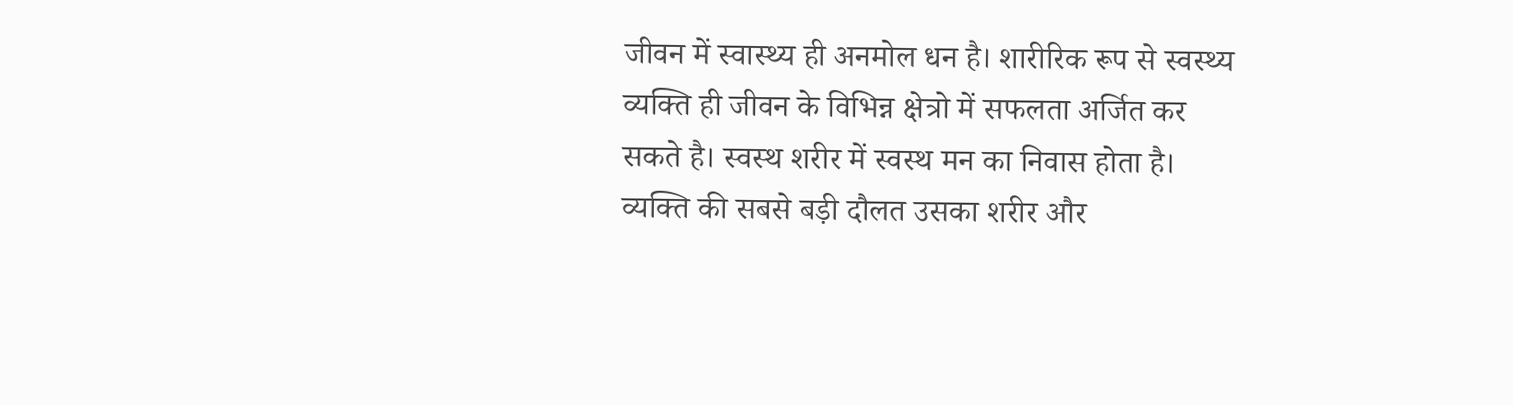जीवन में स्वास्थ्य ही अनमोल धन है। शारीरिक रूप से स्वस्थ्य व्यक्ति ही जीवन के विभिन्न क्षेत्रो में सफलता अर्जित कर सकते है। स्वस्थ शरीर में स्वस्थ मन का निवास होता है। व्यक्ति की सबसे बड़ी दौलत उसका शरीर और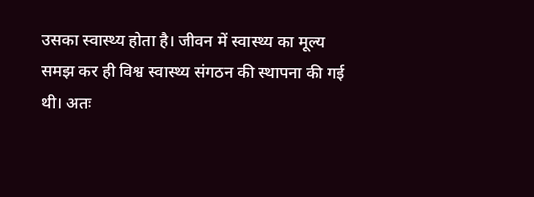उसका स्वास्थ्य होता है। जीवन में स्वास्थ्य का मूल्य समझ कर ही विश्व स्वास्थ्य संगठन की स्थापना की गई थी। अतः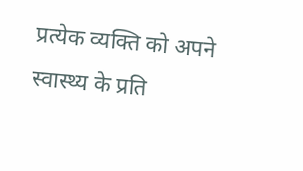प्रत्येक व्यक्ति को अपने स्वास्थ्य के प्रति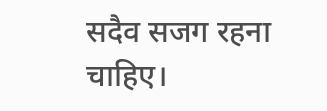सदैव सजग रहना चाहिए।